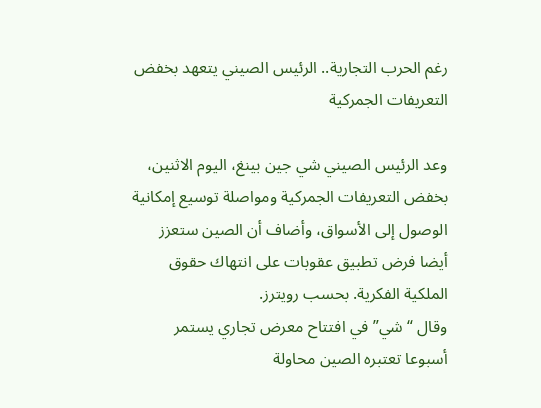رغم الحرب التجارية.. الرئيس الصيني يتعهد بخفض التعريفات الجمركية

وعد الرئيس الصيني شي جين بينغ، اليوم الاثنين، بخفض التعريفات الجمركية ومواصلة توسيع إمكانية الوصول إلى الأسواق، وأضاف أن الصين ستعزز أيضا فرض تطبيق عقوبات على انتهاك حقوق الملكية الفكرية. بحسب رويترز.
وقال “شي” في افتتاح معرض تجاري يستمر أسبوعا تعتبره الصين محاولة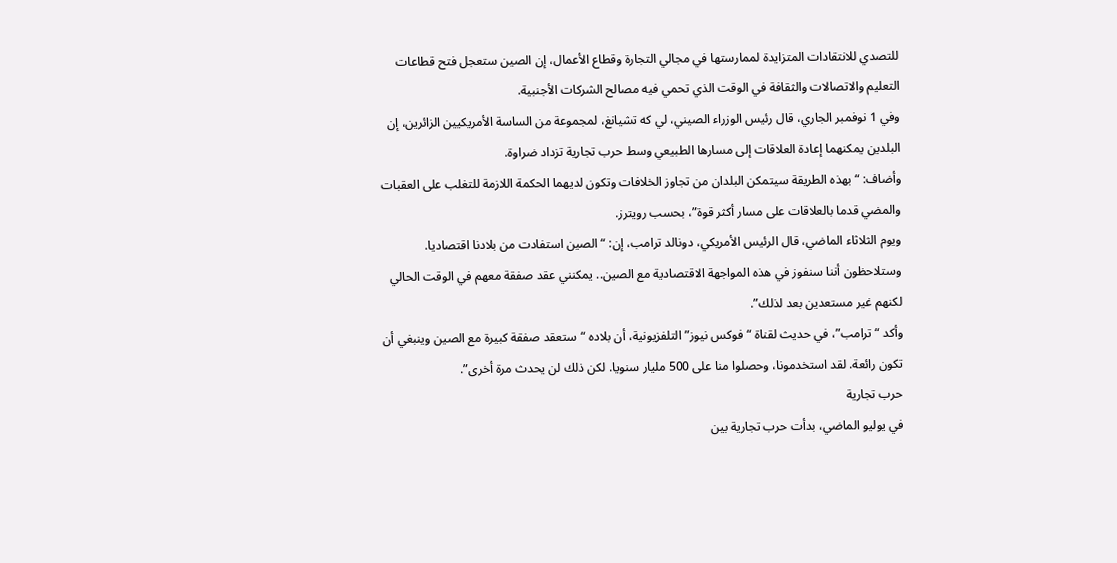للتصدي للانتقادات المتزايدة لممارستها في مجالي التجارة وقطاع الأعمال، إن الصين ستعجل فتح قطاعات التعليم والاتصالات والثقافة في الوقت الذي تحمي فيه مصالح الشركات الأجنبية.
وفي 1 نوفمبر الجاري، قال رئيس الوزراء الصيني، لي كه تشيانغ، لمجموعة من الساسة الأمريكيين الزائرين، إن البلدين يمكنهما إعادة العلاقات إلى مسارها الطبيعي وسط حرب تجارية تزداد ضراوة.
وأضاف: “بهذه الطريقة سيتمكن البلدان من تجاوز الخلافات وتكون لديهما الحكمة اللازمة للتغلب على العقبات والمضي قدما بالعلاقات على مسار أكثر قوة”، بحسب رويترز.
ويوم الثلاثاء الماضي، قال الرئيس الأمريكي، دونالد ترامب، إن: “الصين استفادت من بلادنا اقتصاديا. وستلاحظون أننا سنفوز في هذه المواجهة الاقتصادية مع الصين.. يمكنني عقد صفقة معهم في الوقت الحالي لكنهم غير مستعدين بعد لذلك”.
وأكد “ترامب”، في حديث لقناة “فوكس نيوز” التلفزيونية، أن بلاده “ستعقد صفقة كبيرة مع الصين وينبغي أن تكون رائعة. لقد استخدمونا، وحصلوا منا على 500 مليار سنويا. لكن ذلك لن يحدث مرة أخرى”.
حرب تجارية
في يوليو الماضي، بدأت حرب تجارية بين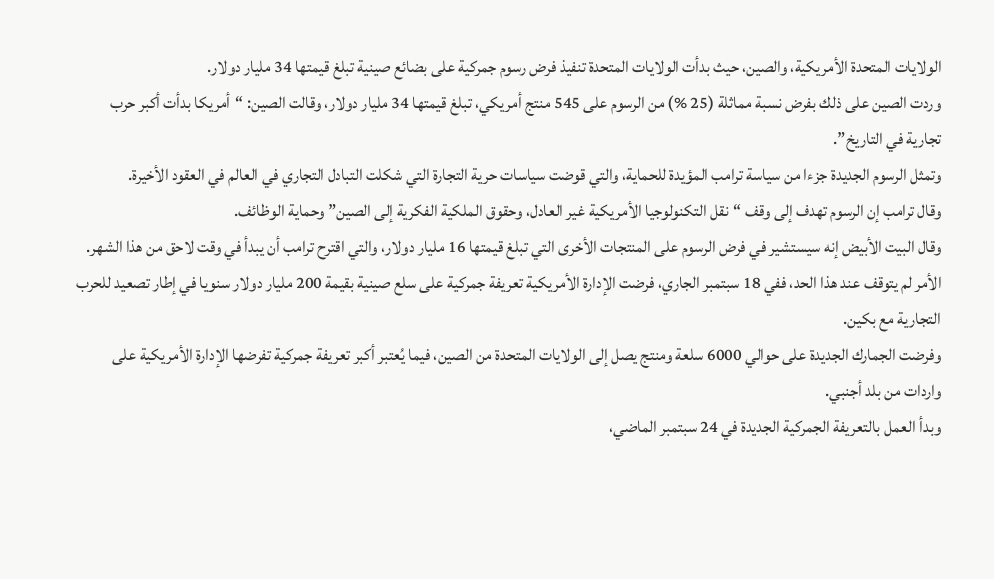الولايات المتحدة الأمريكية، والصين، حيث بدأت الولايات المتحدة تنفيذ فرض رسوم جمركية على بضائع صينية تبلغ قيمتها 34 مليار دولار.
وردت الصين على ذلك بفرض نسبة مماثلة (25 %) من الرسوم على 545 منتج أمريكي، تبلغ قيمتها 34 مليار دولار، وقالت الصين: “أمريكا بدأت أكبر حرب تجارية في التاريخ”.
وتمثل الرسوم الجديدة جزءا من سياسة ترامب المؤيدة للحماية، والتي قوضت سياسات حرية التجارة التي شكلت التبادل التجاري في العالم في العقود الأخيرة.
وقال ترامب إن الرسوم تهدف إلى وقف “نقل التكنولوجيا الأمريكية غير العادل، وحقوق الملكية الفكرية إلى الصين” وحماية الوظائف.
وقال البيت الأبيض إنه سيستشير في فرض الرسوم على المنتجات الأخرى التي تبلغ قيمتها 16 مليار دولار، والتي اقترح ترامب أن يبدأ في وقت لاحق من هذا الشهر.
الأمر لم يتوقف عند هذا الحد، ففي 18 سبتمبر الجاري، فرضت الإدارة الأمريكية تعريفة جمركية على سلع صينية بقيمة 200 مليار دولار سنويا في إطار تصعيد للحرب التجارية مع بكين.
وفرضت الجمارك الجديدة على حوالي 6000 سلعة ومنتج يصل إلى الولايات المتحدة من الصين، فيما يُعتبر أكبر تعريفة جمركية تفرضها الإدارة الأمريكية على واردات من بلد أجنبي.
وبدأ العمل بالتعريفة الجمركية الجديدة في 24 سبتمبر الماضي،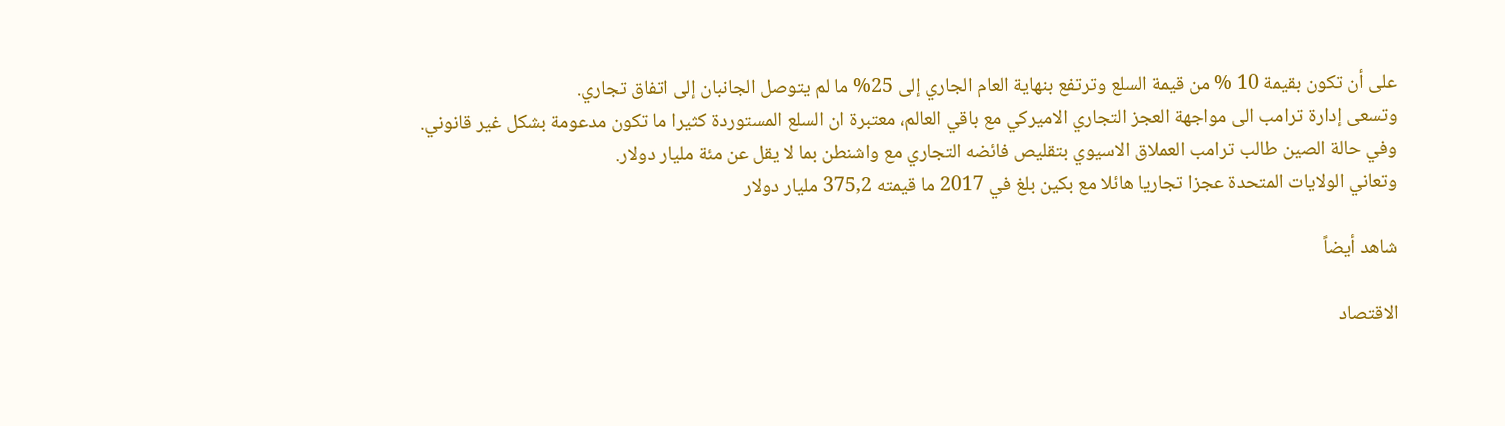على أن تكون بقيمة 10 % من قيمة السلع وترتفع بنهاية العام الجاري إلى 25% ما لم يتوصل الجانبان إلى اتفاق تجاري.
وتسعى إدارة ترامب الى مواجهة العجز التجاري الاميركي مع باقي العالم، معتبرة ان السلع المستوردة كثيرا ما تكون مدعومة بشكل غير قانوني.
وفي حالة الصين طالب ترامب العملاق الاسيوي بتقليص فائضه التجاري مع واشنطن بما لا يقل عن مئة مليار دولار.
وتعاني الولايات المتحدة عجزا تجاريا هائلا مع بكين بلغ في 2017 ما قيمته 375,2 مليار دولار

شاهد أيضاً

الاقتصاد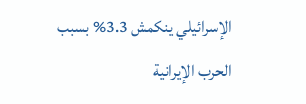الإسرائيلي ينكمش 3.3% بسبب الحرب الإيرانية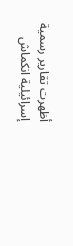أظهرت تقارير رسمية إسرائيلية انكماش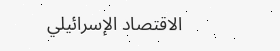الاقتصاد الإسرائيلي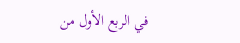في الربع الأول من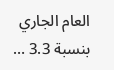العام الجاري بنسبة 3.3 …